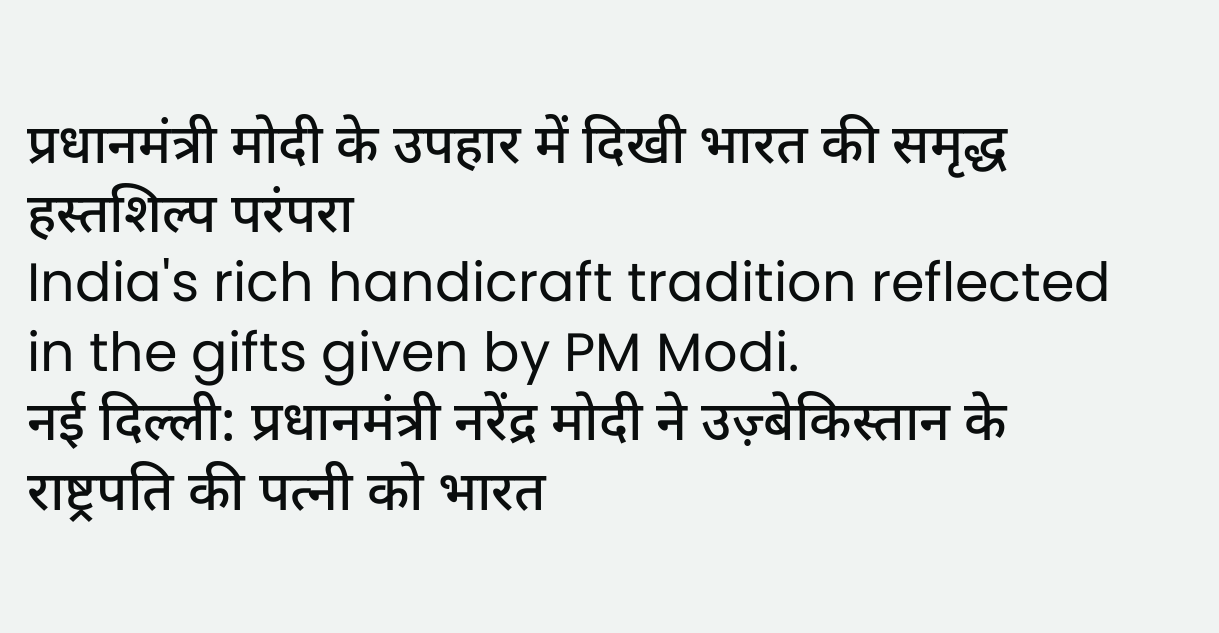प्रधानमंत्री मोदी के उपहार में दिखी भारत की समृद्ध हस्तशिल्प परंपरा
India's rich handicraft tradition reflected in the gifts given by PM Modi.
नई दिल्ली: प्रधानमंत्री नरेंद्र मोदी ने उज़्बेकिस्तान के राष्ट्रपति की पत्नी को भारत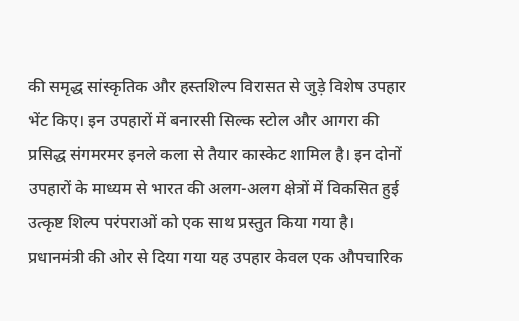की समृद्ध सांस्कृतिक और हस्तशिल्प विरासत से जुड़े विशेष उपहार भेंट किए। इन उपहारों में बनारसी सिल्क स्टोल और आगरा की प्रसिद्ध संगमरमर इनले कला से तैयार कास्केट शामिल है। इन दोनों उपहारों के माध्यम से भारत की अलग-अलग क्षेत्रों में विकसित हुई उत्कृष्ट शिल्प परंपराओं को एक साथ प्रस्तुत किया गया है।
प्रधानमंत्री की ओर से दिया गया यह उपहार केवल एक औपचारिक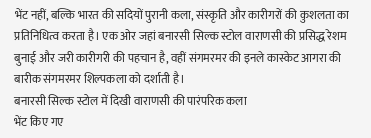भेंट नहीं, बल्कि भारत की सदियों पुरानी कला, संस्कृति और कारीगरों की कुशलता का प्रतिनिधित्व करता है। एक ओर जहां बनारसी सिल्क स्टोल वाराणसी की प्रसिद्ध रेशम बुनाई और जरी कारीगरी की पहचान है, वहीं संगमरमर की इनले कास्केट आगरा की बारीक संगमरमर शिल्पकला को दर्शाती है।
बनारसी सिल्क स्टोल में दिखी वाराणसी की पारंपरिक कला
भेंट किए गए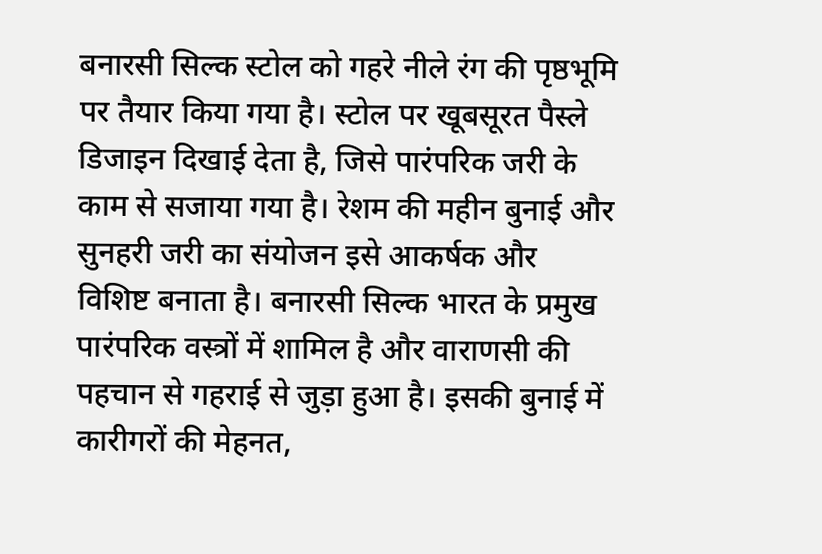बनारसी सिल्क स्टोल को गहरे नीले रंग की पृष्ठभूमि पर तैयार किया गया है। स्टोल पर खूबसूरत पैस्ले डिजाइन दिखाई देता है, जिसे पारंपरिक जरी के काम से सजाया गया है। रेशम की महीन बुनाई और सुनहरी जरी का संयोजन इसे आकर्षक और विशिष्ट बनाता है। बनारसी सिल्क भारत के प्रमुख पारंपरिक वस्त्रों में शामिल है और वाराणसी की पहचान से गहराई से जुड़ा हुआ है। इसकी बुनाई में कारीगरों की मेहनत,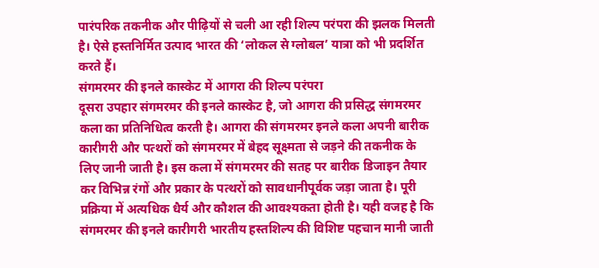पारंपरिक तकनीक और पीढ़ियों से चली आ रही शिल्प परंपरा की झलक मिलती है। ऐसे हस्तनिर्मित उत्पाद भारत की ‘लोकल से ग्लोबल’ यात्रा को भी प्रदर्शित करते हैं।
संगमरमर की इनले कास्केट में आगरा की शिल्प परंपरा
दूसरा उपहार संगमरमर की इनले कास्केट है, जो आगरा की प्रसिद्ध संगमरमर कला का प्रतिनिधित्व करती है। आगरा की संगमरमर इनले कला अपनी बारीक कारीगरी और पत्थरों को संगमरमर में बेहद सूक्ष्मता से जड़ने की तकनीक के लिए जानी जाती है। इस कला में संगमरमर की सतह पर बारीक डिजाइन तैयार कर विभिन्न रंगों और प्रकार के पत्थरों को सावधानीपूर्वक जड़ा जाता है। पूरी प्रक्रिया में अत्यधिक धैर्य और कौशल की आवश्यकता होती है। यही वजह है कि संगमरमर की इनले कारीगरी भारतीय हस्तशिल्प की विशिष्ट पहचान मानी जाती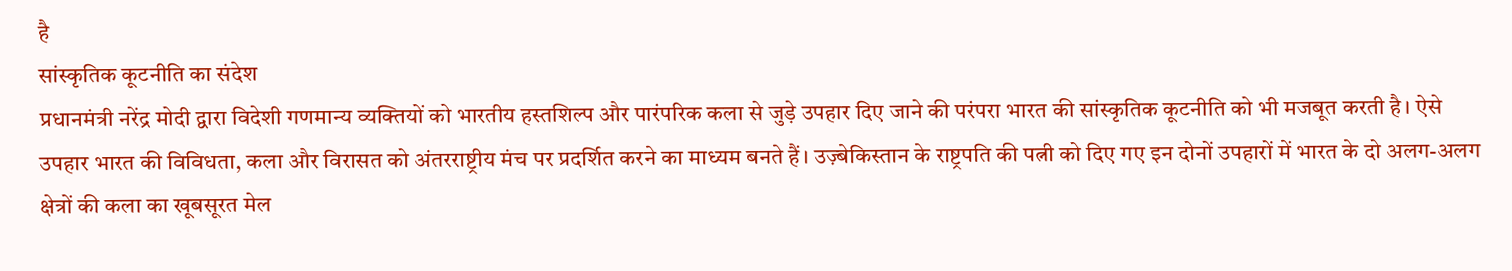है
सांस्कृतिक कूटनीति का संदेश
प्रधानमंत्री नरेंद्र मोदी द्वारा विदेशी गणमान्य व्यक्तियों को भारतीय हस्तशिल्प और पारंपरिक कला से जुड़े उपहार दिए जाने की परंपरा भारत की सांस्कृतिक कूटनीति को भी मजबूत करती है। ऐसे उपहार भारत की विविधता, कला और विरासत को अंतरराष्ट्रीय मंच पर प्रदर्शित करने का माध्यम बनते हैं। उज़्बेकिस्तान के राष्ट्रपति की पत्नी को दिए गए इन दोनों उपहारों में भारत के दो अलग-अलग क्षेत्रों की कला का खूबसूरत मेल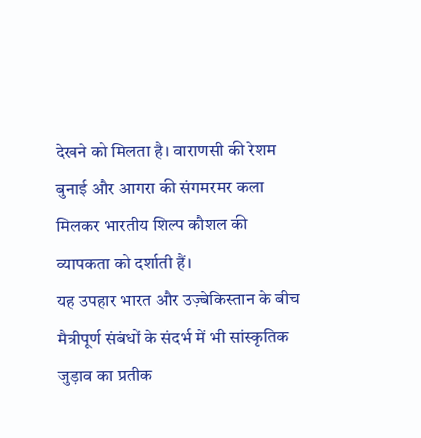देखने को मिलता है। वाराणसी की रेशम बुनाई और आगरा की संगमरमर कला मिलकर भारतीय शिल्प कौशल की व्यापकता को दर्शाती हैं।
यह उपहार भारत और उज़्बेकिस्तान के बीच मैत्रीपूर्ण संबंधों के संदर्भ में भी सांस्कृतिक जुड़ाव का प्रतीक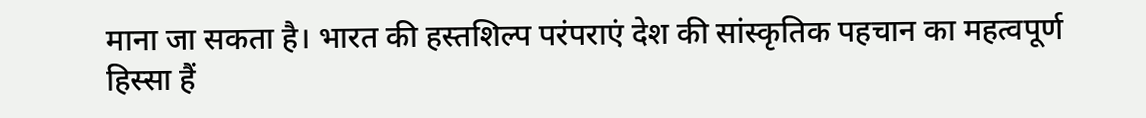माना जा सकता है। भारत की हस्तशिल्प परंपराएं देश की सांस्कृतिक पहचान का महत्वपूर्ण हिस्सा हैं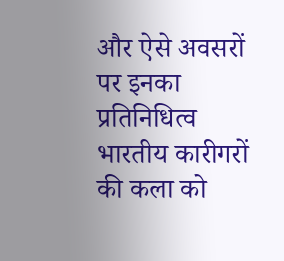और ऐसे अवसरों पर इनका प्रतिनिधित्व भारतीय कारीगरों की कला को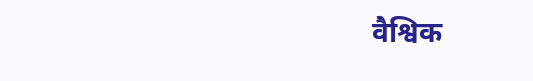वैश्विक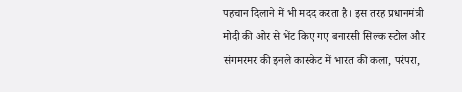पहचान दिलाने में भी मदद करता है। इस तरह प्रधानमंत्री मोदी की ओर से भेंट किए गए बनारसी सिल्क स्टोल और संगमरमर की इनले कास्केट में भारत की कला, परंपरा,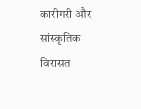कारीगरी और सांस्कृतिक विरासत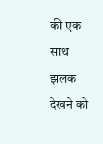की एक साथ झलक देखने को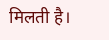मिलती है।